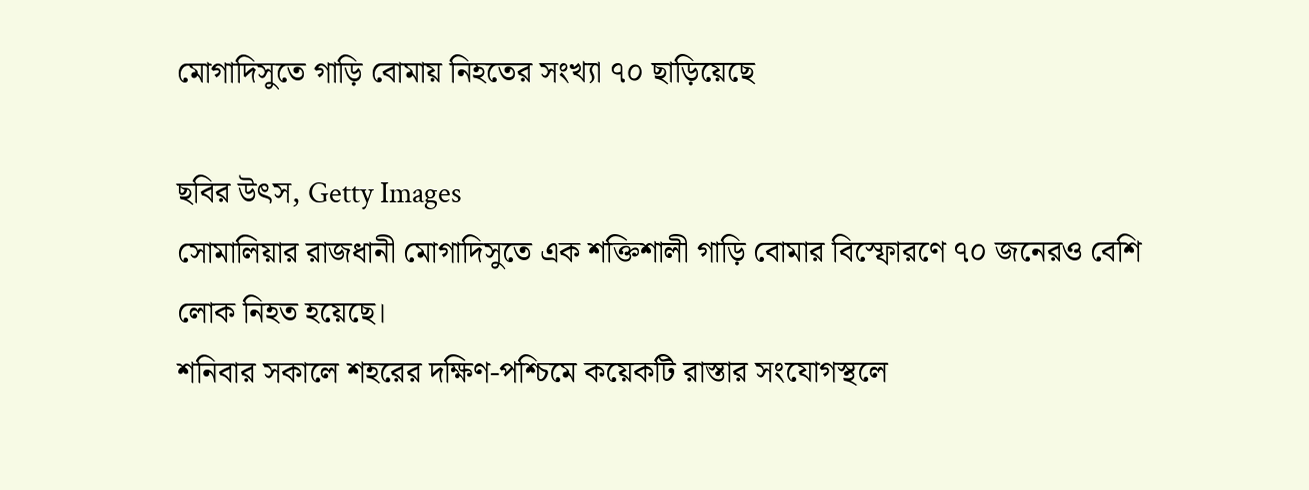মোগাদিসুতে গাড়ি বোমায় নিহতের সংখ্যা ৭০ ছাড়িয়েছে

ছবির উৎস, Getty Images
সোমালিয়ার রাজধানী মোগাদিসুতে এক শক্তিশালী গাড়ি বোমার বিস্ফোরণে ৭০ জনেরও বেশি লোক নিহত হয়েছে।
শনিবার সকালে শহরের দক্ষিণ-পশ্চিমে কয়েকটি রাস্তার সংযোগস্থলে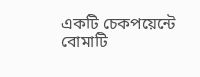একটি চেকপয়েন্টে বোমাটি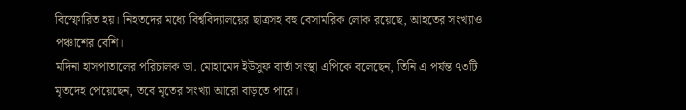বিস্ফোরিত হয়। নিহতদের মধ্যে বিশ্ববিদ্যালয়ের ছাত্রসহ বহু বেসামরিক লোক রয়েছে, আহতের সংখ্যাও পঞ্চাশের বেশি।
মদিনা হাসপাতালের পরিচালক ডা. মোহামেদ ইউসুফ বার্তা সংস্থা এপিকে বলেছেন, তিনি এ পর্যন্ত ৭৩টি মৃতদেহ পেয়েছেন, তবে মৃতের সংখ্যা আরো বাড়তে পারে।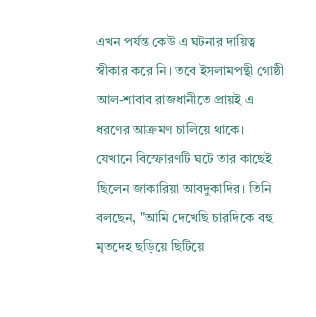এখন পর্যন্ত কেউ এ ঘটনার দায়িত্ব স্বীকার করে নি। তবে ইসলামপন্থী গোষ্ঠী আল-শাবাব রাজধানীতে প্রায়ই এ ধরণের আক্রমণ চালিয়ে থাকে।
যেখানে বিস্ফোরণটি ঘটে তার কাছেই ছিলেন জাকারিয়া আবদুকাদির। তিনি বলছেন, "আমি দেখেছি চারদিকে বহু মৃতদেহ ছড়িয়ে ছিটিয়ে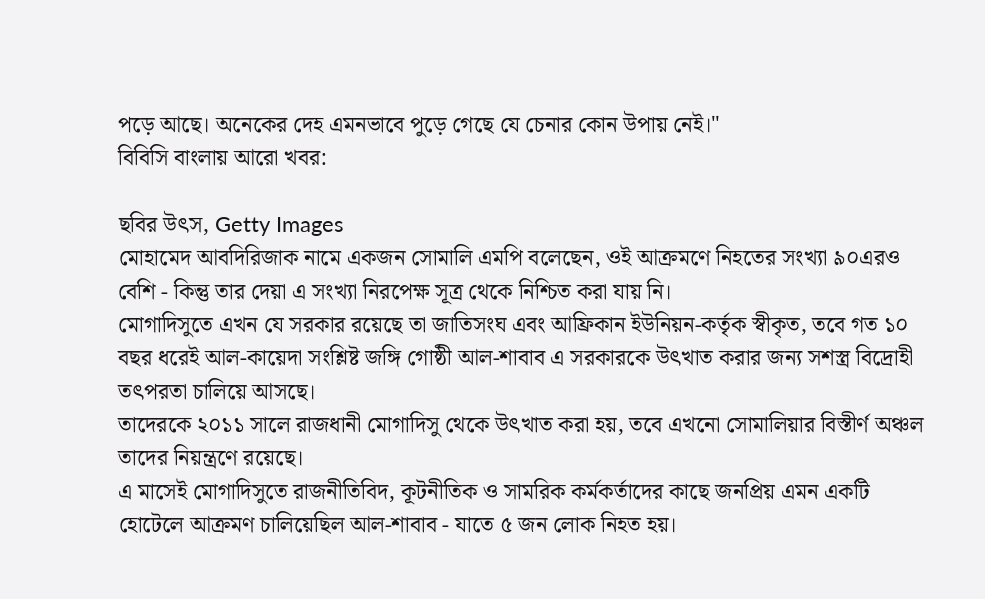পড়ে আছে। অনেকের দেহ এমনভাবে পুড়ে গেছে যে চেনার কোন উপায় নেই।"
বিবিসি বাংলায় আরো খবর:

ছবির উৎস, Getty Images
মোহামেদ আবদিরিজাক নামে একজন সোমালি এমপি বলেছেন, ওই আক্রমণে নিহতের সংখ্যা ৯০এরও বেশি - কিন্তু তার দেয়া এ সংখ্যা নিরপেক্ষ সূত্র থেকে নিশ্চিত করা যায় নি।
মোগাদিসুতে এখন যে সরকার রয়েছে তা জাতিসংঘ এবং আফ্রিকান ইউনিয়ন-কর্তৃক স্বীকৃত, তবে গত ১০ বছর ধরেই আল-কায়েদা সংশ্লিষ্ট জঙ্গি গোষ্ঠী আল-শাবাব এ সরকারকে উৎখাত করার জন্য সশস্ত্র বিদ্রোহী তৎপরতা চালিয়ে আসছে।
তাদেরকে ২০১১ সালে রাজধানী মোগাদিসু থেকে উৎখাত করা হয়, তবে এখনো সোমালিয়ার বিস্তীর্ণ অঞ্চল তাদের নিয়ন্ত্রণে রয়েছে।
এ মাসেই মোগাদিসুতে রাজনীতিবিদ, কূটনীতিক ও সামরিক কর্মকর্তাদের কাছে জনপ্রিয় এমন একটি হোটেলে আক্রমণ চালিয়েছিল আল-শাবাব - যাতে ৫ জন লোক নিহত হয়।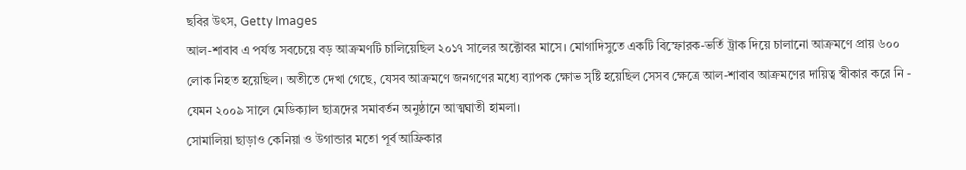ছবির উৎস, Getty Images
আল-শাবাব এ পর্যন্ত সবচেয়ে বড় আক্রমণটি চালিয়েছিল ২০১৭ সালের অক্টোবর মাসে। মোগাদিসুতে একটি বিস্ফোরক-ভর্তি ট্রাক দিয়ে চালানো আক্রমণে প্রায় ৬০০ লোক নিহত হয়েছিল। অতীতে দেখা গেছে, যেসব আক্রমণে জনগণের মধ্যে ব্যাপক ক্ষোভ সৃষ্টি হয়েছিল সেসব ক্ষেত্রে আল-শাবাব আক্রমণের দায়িত্ব স্বীকার করে নি - যেমন ২০০৯ সালে মেডিক্যাল ছাত্রদের সমাবর্তন অনুষ্ঠানে আত্মঘাতী হামলা।
সোমালিয়া ছাড়াও কেনিয়া ও উগান্ডার মতো পূর্ব আফ্রিকার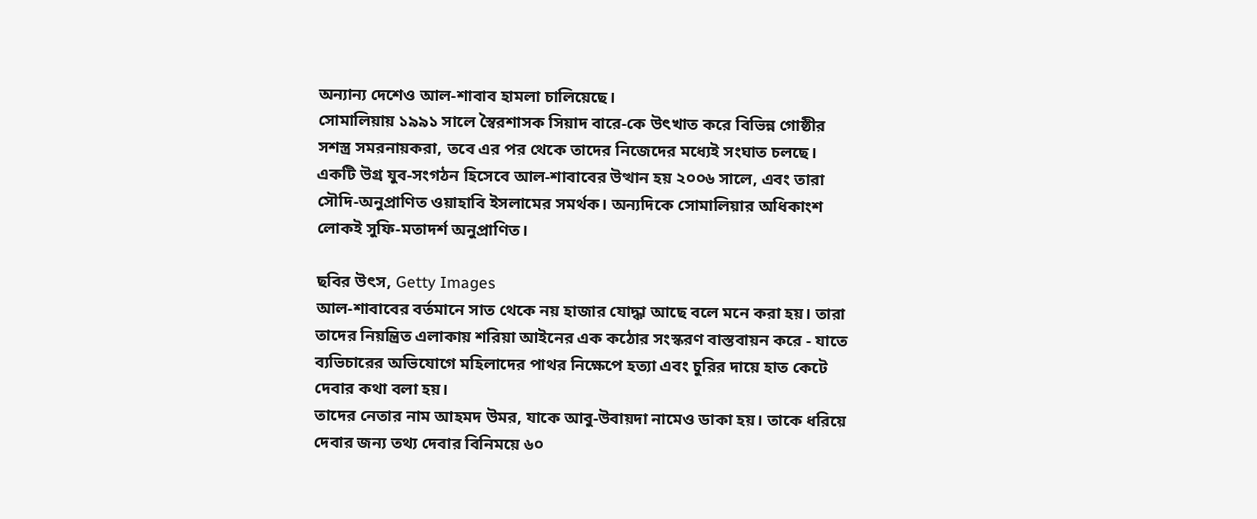অন্যান্য দেশেও আল-শাবাব হামলা চালিয়েছে।
সোমালিয়ায় ১৯৯১ সালে স্বৈরশাসক সিয়াদ বারে-কে উৎখাত করে বিভিন্ন গোষ্ঠীর সশস্ত্র সমরনায়করা, তবে এর পর থেকে তাদের নিজেদের মধ্যেই সংঘাত চলছে।
একটি উগ্র যুব-সংগঠন হিসেবে আল-শাবাবের উত্থান হয় ২০০৬ সালে, এবং তারা সৌদি-অনুপ্রাণিত ওয়াহাবি ইসলামের সমর্থক। অন্যদিকে সোমালিয়ার অধিকাংশ লোকই সুফি-মতাদর্শ অনুপ্রাণিত।

ছবির উৎস, Getty Images
আল-শাবাবের বর্তমানে সাত থেকে নয় হাজার যোদ্ধা আছে বলে মনে করা হয়। তারা তাদের নিয়ন্ত্রিত এলাকায় শরিয়া আইনের এক কঠোর সংস্করণ বাস্তবায়ন করে - যাতে ব্যভিচারের অভিযোগে মহিলাদের পাথর নিক্ষেপে হত্যা এবং চুরির দায়ে হাত কেটে দেবার কথা বলা হয়।
তাদের নেতার নাম আহমদ উমর, যাকে আবু-উবায়দা নামেও ডাকা হয়। তাকে ধরিয়ে দেবার জন্য তথ্য দেবার বিনিময়ে ৬০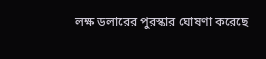লক্ষ ডলারের পুরস্কার ঘোষণা করেছে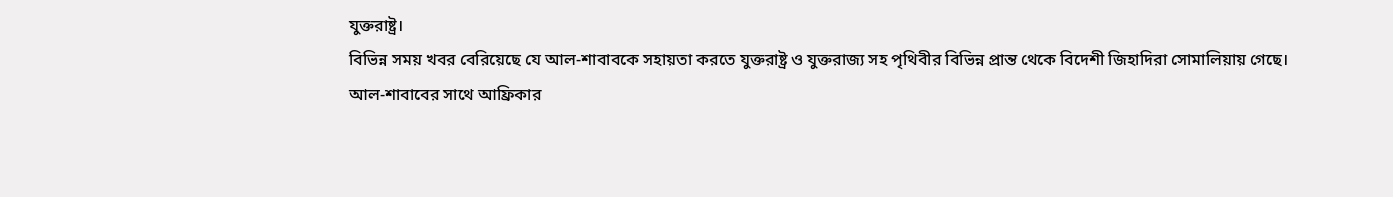যুক্তরাষ্ট্র।
বিভিন্ন সময় খবর বেরিয়েছে যে আল-শাবাবকে সহায়তা করতে যুক্তরাষ্ট্র ও যুক্তরাজ্য সহ পৃথিবীর বিভিন্ন প্রান্ত থেকে বিদেশী জিহাদিরা সোমালিয়ায় গেছে।
আল-শাবাবের সাথে আফ্রিকার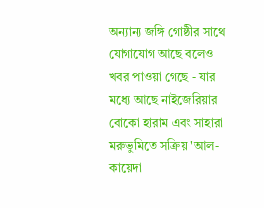অন্যান্য জঙ্গি গোষ্ঠীর সাথে যোগাযোগ আছে বলেও খবর পাওয়া গেছে - যার মধ্যে আছে নাইজেরিয়ার বোকো হারাম এবং সাহারা মরুভুমিতে সক্রিয় 'আল-কায়েদা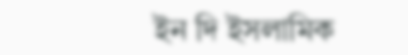ইন দি ইসলামিক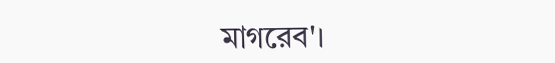মাগরেব'।